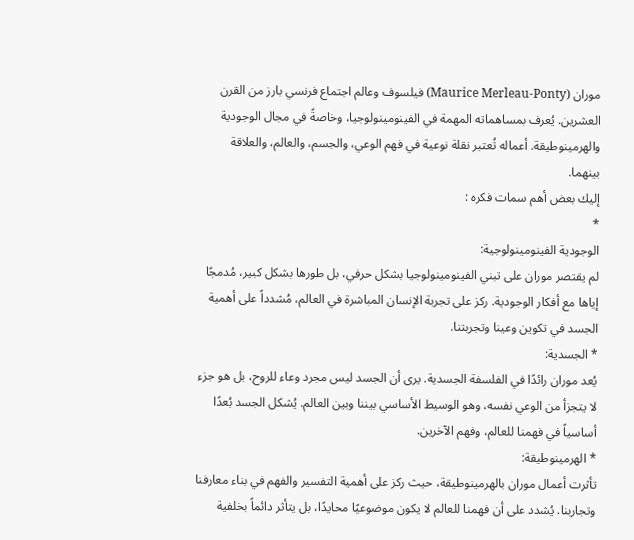موران (Maurice Merleau-Ponty) فيلسوف وعالم اجتماع فرنسي بارز من القرن العشرين. يُعرف بمساهماته المهمة في الفينومينولوجيا، وخاصةً في مجال الوجودية والهرمينوطيقة. أعماله تُعتبر نقلة نوعية في فهم الوعي، والجسم، والعالم، والعلاقة بينهما.
إليك بعض أهم سمات فكره :
*
الوجودية الفينومينولوجية:
لم يقتصر موران على تبني الفينومينولوجيا بشكل حرفي، بل طورها بشكل كبير، مُدمجًا إياها مع أفكار الوجودية. ركز على تجربة الإنسان المباشرة في العالم، مُشدداً على أهمية الجسد في تكوين وعينا وتجربتنا.
* الجسدية:
يُعد موران رائدًا في الفلسفة الجسدية. يرى أن الجسد ليس مجرد وعاء للروح، بل هو جزء لا يتجزأ من الوعي نفسه، وهو الوسيط الأساسي بيننا وبين العالم. يُشكل الجسد بُعدًا أساسياً في فهمنا للعالم، وفهم الآخرين.
* الهرمينوطيقة:
تأثرت أعمال موران بالهرمينوطيقة، حيث ركز على أهمية التفسير والفهم في بناء معارفنا وتجاربنا. يُشدد على أن فهمنا للعالم لا يكون موضوعيًا محايدًا، بل يتأثر دائماً بخلفية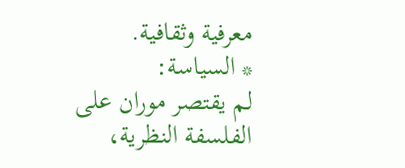معرفية وثقافية.
* السياسة:
لم يقتصر موران على الفلسفة النظرية،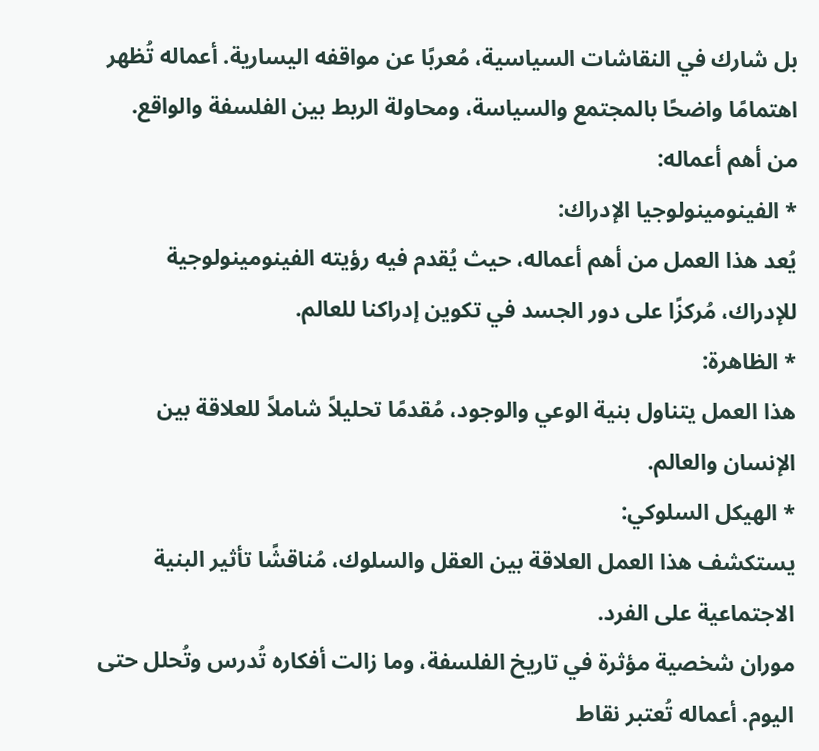بل شارك في النقاشات السياسية، مُعربًا عن مواقفه اليسارية. أعماله تُظهر اهتمامًا واضحًا بالمجتمع والسياسة، ومحاولة الربط بين الفلسفة والواقع.
من أهم أعماله:
* الفينومينولوجيا الإدراك:
يُعد هذا العمل من أهم أعماله، حيث يُقدم فيه رؤيته الفينومينولوجية للإدراك، مُركزًا على دور الجسد في تكوين إدراكنا للعالم.
* الظاهرة:
هذا العمل يتناول بنية الوعي والوجود، مُقدمًا تحليلاً شاملاً للعلاقة بين الإنسان والعالم.
* الهيكل السلوكي:
يستكشف هذا العمل العلاقة بين العقل والسلوك، مُناقشًا تأثير البنية الاجتماعية على الفرد.
موران شخصية مؤثرة في تاريخ الفلسفة، وما زالت أفكاره تُدرس وتُحلل حتى اليوم. أعماله تُعتبر نقاط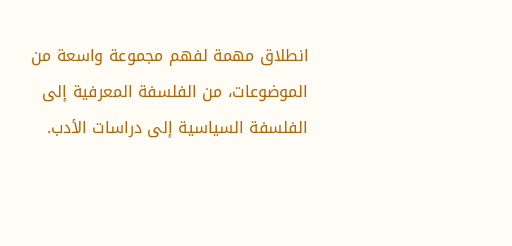انطلاق مهمة لفهم مجموعة واسعة من الموضوعات، من الفلسفة المعرفية إلى الفلسفة السياسية إلى دراسات الأدب.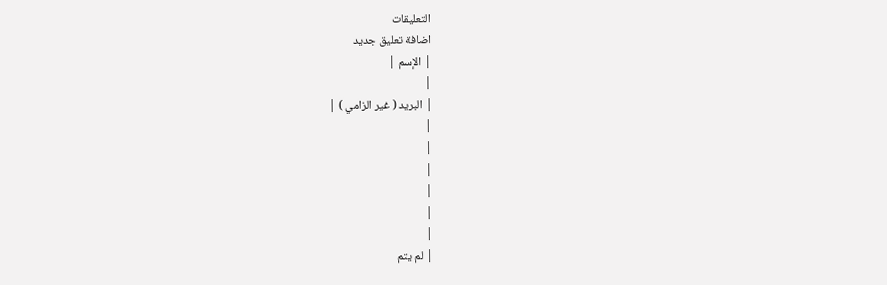التعليقات
اضافة تعليق جديد
| الإسم |
|
| البريد ( غير الزامي ) |
|
|
|
|
|
|
| لم يتم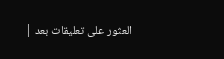العثور على تعليقات بعد |